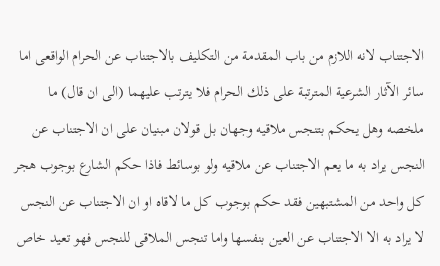الاجتناب لانه اللازم من باب المقدمة من التكليف بالاجتناب عن الحرام الواقعى اما سائر الآثار الشرعية المترتبة على ذلك الحرام فلا يترتب عليهما (الى ان قال) ما ملخصه وهل يحكم بتنجس ملاقيه وجهان بل قولان مبنيان على ان الاجتناب عن النجس يراد به ما يعم الاجتناب عن ملاقيه ولو بوسائط فاذا حكم الشارع بوجوب هجر كل واحد من المشتبهين فقد حكم بوجوب كل ما لاقاه او ان الاجتناب عن النجس لا يراد به الا الاجتناب عن العين بنفسها واما تنجس الملاقى للنجس فهو تعيد خاص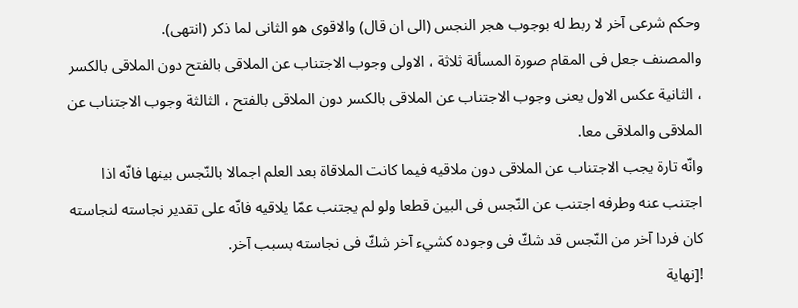وحكم شرعى آخر لا ربط له بوجوب هجر النجس (الى ان قال) والاقوى هو الثانى لما ذكر (انتهى).
والمصنف جعل فى المقام صورة المسألة ثلاثة ، الاولى وجوب الاجتناب عن الملاقى بالفتح دون الملاقى بالكسر ، الثانية عكس الاول يعنى وجوب الاجتناب عن الملاقى بالكسر دون الملاقى بالفتح ، الثالثة وجوب الاجتناب عن الملاقى والملاقى معا.
وانّه تارة يجب الاجتناب عن الملاقى دون ملاقيه فيما كانت الملاقاة بعد العلم اجمالا بالنّجس بينها فانّه اذا اجتنب عنه وطرفه اجتنب عن النّجس فى البين قطعا ولو لم يجتنب عمّا يلاقيه فانّه على تقدير نجاسته لنجاسته كان فردا آخر من النّجس قد شكّ فى وجوده كشيء آخر شكّ فى نجاسته بسبب آخر.
![نهاية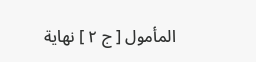المأمول [ ج ٢ ] نهاية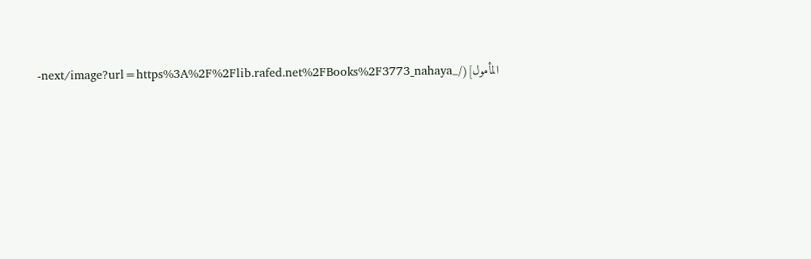المأمول](/_next/image?url=https%3A%2F%2Flib.rafed.net%2FBooks%2F3773_nahaya-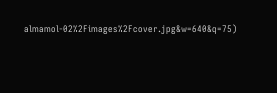almamol-02%2Fimages%2Fcover.jpg&w=640&q=75)